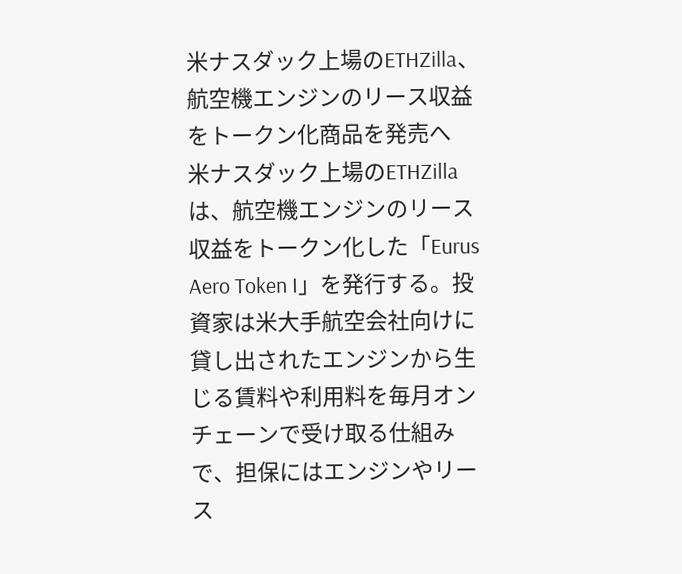米ナスダック上場のETHZilla、航空機エンジンのリース収益をトークン化商品を発売へ
米ナスダック上場のETHZillaは、航空機エンジンのリース収益をトークン化した「Eurus Aero Token I」を発行する。投資家は米大手航空会社向けに貸し出されたエンジンから生じる賃料や利用料を毎月オンチェーンで受け取る仕組みで、担保にはエンジンやリース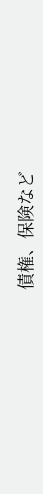債権、保険など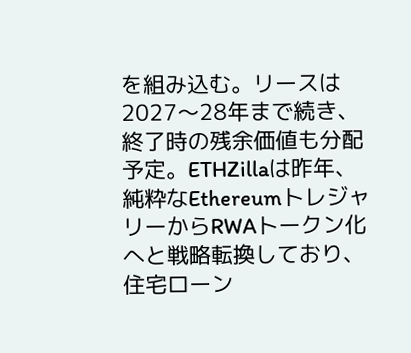を組み込む。リースは2027〜28年まで続き、終了時の残余価値も分配予定。ETHZillaは昨年、純粋なEthereumトレジャリーからRWAトークン化へと戦略転換しており、住宅ローン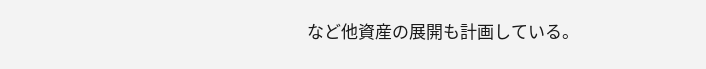など他資産の展開も計画している。